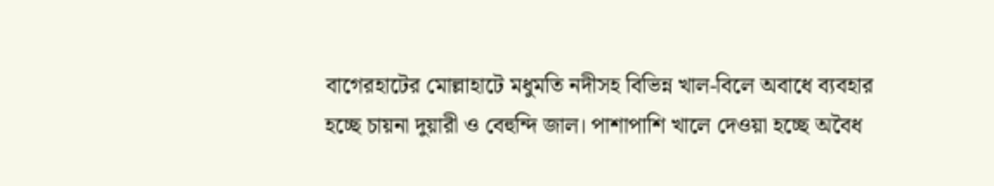বাগেরহাটের মোল্লাহাটে মধুমতি নদীসহ বিভিন্ন খাল-বিলে অবাধে ব্যবহার হচ্ছে চায়না দুয়ারী ও বেহুন্দি জাল। পাশাপাশি খালে দেওয়া হচ্ছে অবৈধ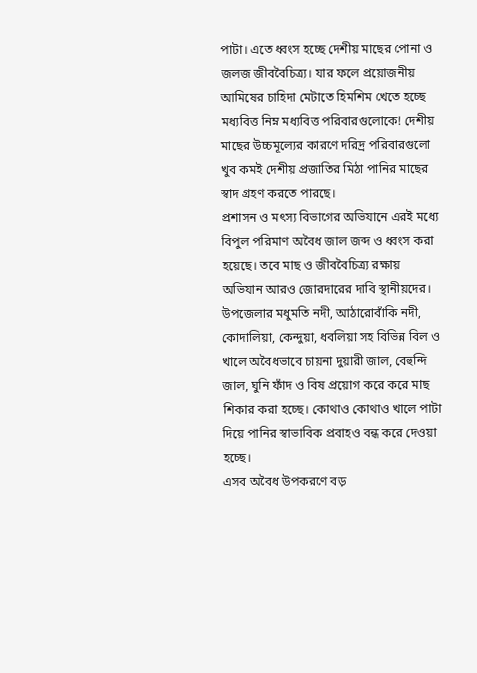পাটা। এতে ধ্বংস হচ্ছে দেশীয় মাছের পোনা ও জলজ জীববৈচিত্র্য। যার ফলে প্রয়োজনীয় আমিষের চাহিদা মেটাতে হিমশিম খেতে হচ্ছে মধ্যবিত্ত নিম্ন মধ্যবিত্ত পরিবারগুলোকে! দেশীয় মাছের উচ্চমূল্যের কারণে দরিদ্র পরিবারগুলো খুব কমই দেশীয় প্রজাতির মিঠা পানির মাছের স্বাদ গ্রহণ করতে পারছে।
প্রশাসন ও মৎস্য বিভাগের অভিযানে এরই মধ্যে বিপুল পরিমাণ অবৈধ জাল জব্দ ও ধ্বংস করা হয়েছে। তবে মাছ ও জীববৈচিত্র্য রক্ষায় অভিযান আরও জোরদারের দাবি স্থানীয়দের।
উপজেলার মধুমতি নদী, আঠারোবাঁকি নদী, কোদালিয়া, কেন্দুয়া, ধবলিয়া সহ বিভিন্ন বিল ও খালে অবৈধভাবে চায়না দুয়ারী জাল, বেহুন্দি জাল, ঘুনি ফাঁদ ও বিষ প্রয়োগ করে করে মাছ শিকার করা হচ্ছে। কোথাও কোথাও খালে পাটা দিয়ে পানির স্বাভাবিক প্রবাহও বন্ধ করে দেওয়া হচ্ছে।
এসব অবৈধ উপকরণে বড়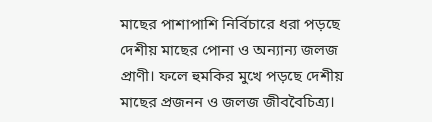মাছের পাশাপাশি নির্বিচারে ধরা পড়ছে দেশীয় মাছের পোনা ও অন্যান্য জলজ প্রাণী। ফলে হুমকির মুখে পড়ছে দেশীয় মাছের প্রজনন ও জলজ জীববৈচিত্র্য।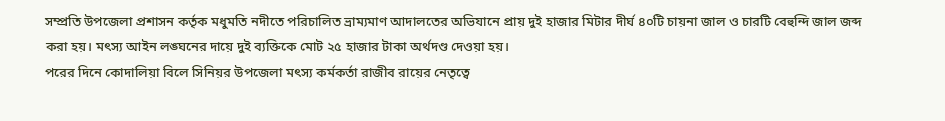সম্প্রতি উপজেলা প্রশাসন কর্তৃক মধুমতি নদীতে পরিচালিত ভ্রাম্যমাণ আদালতের অভিযানে প্রায় দুই হাজার মিটার দীর্ঘ ৪০টি চায়না জাল ও চারটি বেহুন্দি জাল জব্দ করা হয়। মৎস্য আইন লঙ্ঘনের দায়ে দুই ব্যক্তিকে মোট ২৫ হাজার টাকা অর্থদণ্ড দেওয়া হয়।
পরের দিনে কোদালিয়া বিলে সিনিয়র উপজেলা মৎস্য কর্মকর্তা রাজীব রায়ের নেতৃত্বে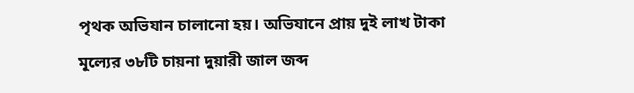পৃথক অভিযান চালানো হয়। অভিযানে প্রায় দুই লাখ টাকা মূল্যের ৩৮টি চায়না দুয়ারী জাল জব্দ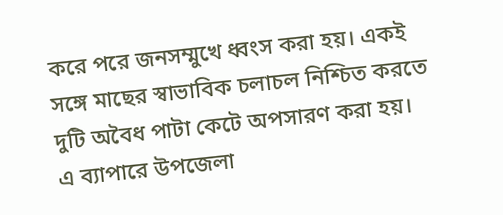করে পরে জনসম্মুখে ধ্বংস করা হয়। একই সঙ্গে মাছের স্বাভাবিক চলাচল নিশ্চিত করতে দুটি অবৈধ পাটা কেটে অপসারণ করা হয়।
এ ব্যাপারে উপজেলা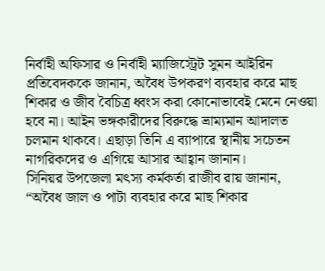নির্বাহী অফিসার ও নির্বাহী ম্যাজিস্ট্রেট সুমন আইরিন প্রতিবেদককে জানান, অবৈধ উপকরণ ব্যবহার করে মাছ শিকার ও জীব বৈচিত্র ধ্বংস করা কোনোভাবেই মেনে নেওয়া হবে না। আইন ভঙ্গকারীদের বিরুদ্ধে ভ্রাম্যমান আদালত চলমান থাকবে। এছাড়া তিনি এ ব্যাপারে স্থানীয় সচেতন নাগরিকদের ও এগিয়ে আসার আহ্বান জানান।
সিনিয়র উপজেলা মৎস্য কর্মকর্তা রাজীব রায় জানান,
“অবৈধ জাল ও পাটা ব্যবহার করে মাছ শিকার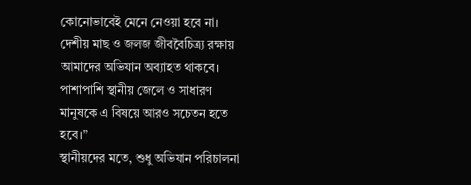কোনোভাবেই মেনে নেওয়া হবে না। দেশীয় মাছ ও জলজ জীববৈচিত্র্য রক্ষায় আমাদের অভিযান অব্যাহত থাকবে। পাশাপাশি স্থানীয় জেলে ও সাধারণ মানুষকে এ বিষয়ে আরও সচেতন হতে হবে।”
স্থানীয়দের মতে, শুধু অভিযান পরিচালনা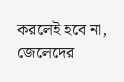করলেই হবে না, জেলেদের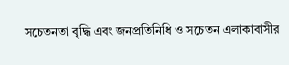সচেতনতা বৃদ্ধি এবং জনপ্রতিনিধি ও সচেতন এলাকাবাসীর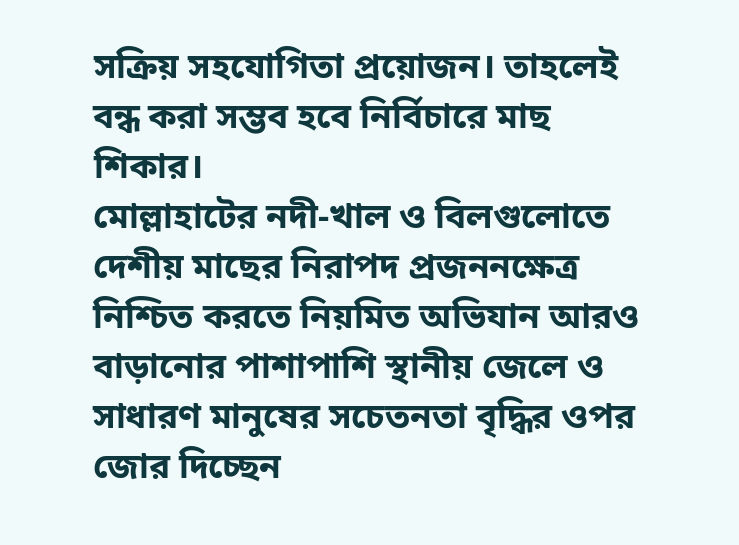সক্রিয় সহযোগিতা প্রয়োজন। তাহলেই বন্ধ করা সম্ভব হবে নির্বিচারে মাছ শিকার।
মোল্লাহাটের নদী-খাল ও বিলগুলোতে দেশীয় মাছের নিরাপদ প্রজননক্ষেত্র নিশ্চিত করতে নিয়মিত অভিযান আরও বাড়ানোর পাশাপাশি স্থানীয় জেলে ও সাধারণ মানুষের সচেতনতা বৃদ্ধির ওপর জোর দিচ্ছেন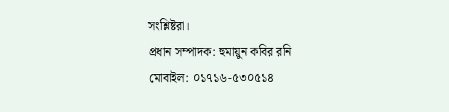সংশ্লিষ্টরা।
প্রধান সম্পাদক: হুমায়ুন কবির রনি
মোবাইল: ০১৭১৬-৫৩০৫১৪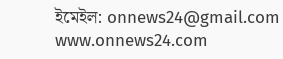ইমেইল: onnews24@gmail.com
www.onnews24.com